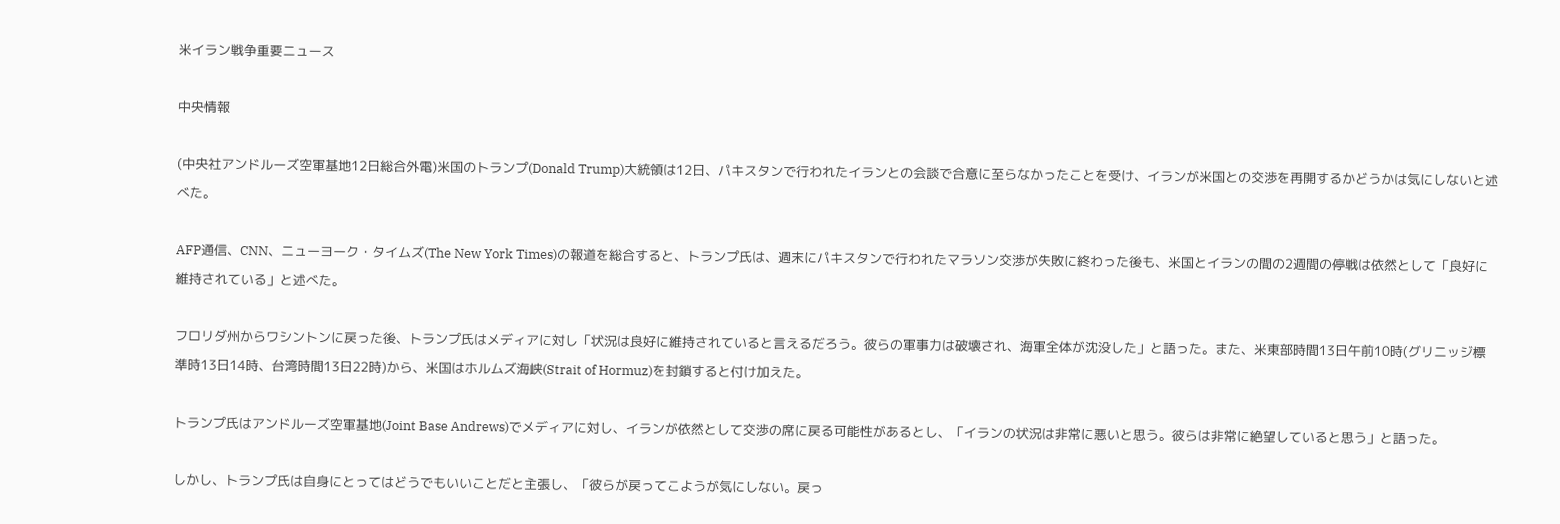米イラン戦争重要ニュース

中央情報

(中央社アンドルーズ空軍基地12日総合外電)米国のトランプ(Donald Trump)大統領は12日、パキスタンで行われたイランとの会談で合意に至らなかったことを受け、イランが米国との交渉を再開するかどうかは気にしないと述べた。

AFP通信、CNN、ニューヨーク・タイムズ(The New York Times)の報道を総合すると、トランプ氏は、週末にパキスタンで行われたマラソン交渉が失敗に終わった後も、米国とイランの間の2週間の停戦は依然として「良好に維持されている」と述べた。

フロリダ州からワシントンに戻った後、トランプ氏はメディアに対し「状況は良好に維持されていると言えるだろう。彼らの軍事力は破壊され、海軍全体が沈没した」と語った。また、米東部時間13日午前10時(グリニッジ標準時13日14時、台湾時間13日22時)から、米国はホルムズ海峡(Strait of Hormuz)を封鎖すると付け加えた。

トランプ氏はアンドルーズ空軍基地(Joint Base Andrews)でメディアに対し、イランが依然として交渉の席に戻る可能性があるとし、「イランの状況は非常に悪いと思う。彼らは非常に絶望していると思う」と語った。

しかし、トランプ氏は自身にとってはどうでもいいことだと主張し、「彼らが戻ってこようが気にしない。戻っ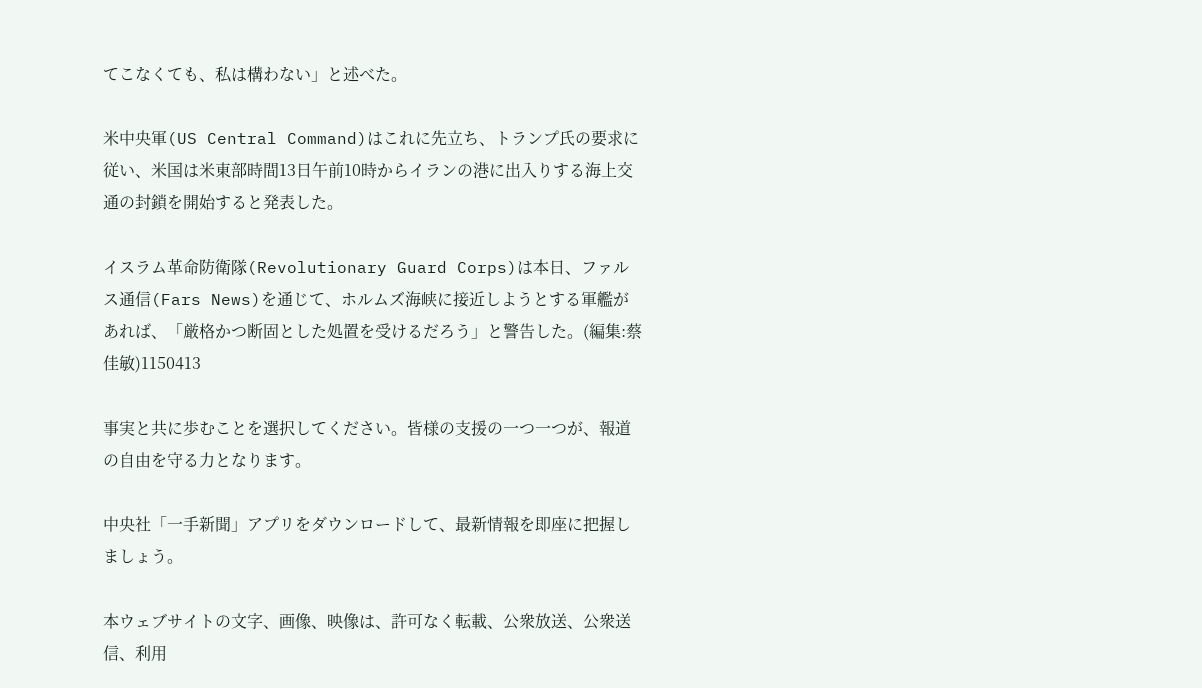てこなくても、私は構わない」と述べた。

米中央軍(US Central Command)はこれに先立ち、トランプ氏の要求に従い、米国は米東部時間13日午前10時からイランの港に出入りする海上交通の封鎖を開始すると発表した。

イスラム革命防衛隊(Revolutionary Guard Corps)は本日、ファルス通信(Fars News)を通じて、ホルムズ海峡に接近しようとする軍艦があれば、「厳格かつ断固とした処置を受けるだろう」と警告した。(編集:蔡佳敏)1150413

事実と共に歩むことを選択してください。皆様の支援の一つ一つが、報道の自由を守る力となります。

中央社「一手新聞」アプリをダウンロードして、最新情報を即座に把握しましょう。

本ウェブサイトの文字、画像、映像は、許可なく転載、公衆放送、公衆送信、利用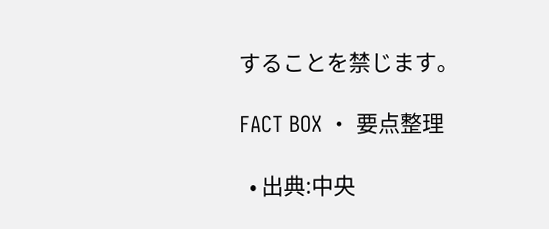することを禁じます。

FACT BOX ・ 要点整理

  • 出典:中央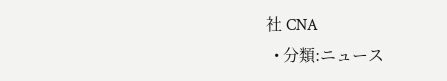社 CNA
  • 分類:ニュース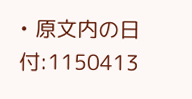• 原文内の日付:1150413